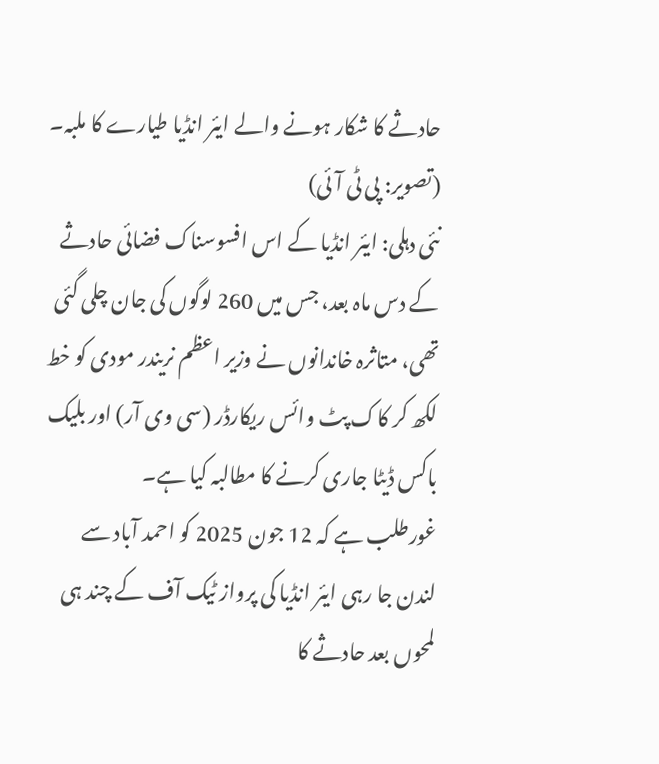حادثے کا شکار ہونے والے ایئر انڈیا طیارے کا ملبہ۔ (تصویر: پی ٹی آئی)
نئی دہلی: ایئر انڈیا کے اس افسوسناک فضائی حادثے کے دس ماہ بعد، جس میں 260 لوگوں کی جان چلی گئی تھی، متاثرہ خاندانوں نے وزیر اعظم نریندر مودی کو خط لکھ کر کاک پٹ وائس ریکارڈر (سی وی آر) اور بلیک باکس ڈیٹا جاری کرنے کا مطالبہ کیا ہے۔
غورطلب ہے کہ 12 جون 2025 کو احمد آباد سے لندن جا رہی ایئر انڈیا کی پرواز ٹیک آف کے چند ہی لمحوں بعد حادثے کا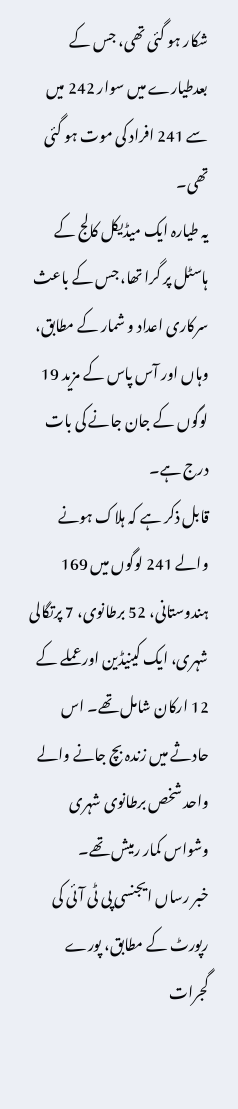شکار ہو گئی تھی، جس کے بعدطیارے میں سوار 242 میں سے 241 افراد کی موت ہو گئی تھی۔
یہ طیارہ ایک میڈیکل کالج کے ہاسٹل پر گرا تھا، جس کے باعث سرکاری اعداد و شمار کے مطابق، وہاں اور آس پاس کے مزید 19 لوگوں کے جان جانے کی بات درج ہے۔
قابل ذکر ہے کہ ہلاک ہونے والے 241 لوگوں میں 169 ہندوستانی، 52 برطانوی، 7 پرتگالی شہری، ایک کینیڈین اور عملے کے 12 ارکان شامل تھے۔ اس حادثے میں زندہ بچ جانے والے واحد شخص برطانوی شہری وشواس کمار رمیش تھے۔
خبر رساں ایجنسی پی ٹی آئی کی رپورٹ کے مطابق، پورے گجرات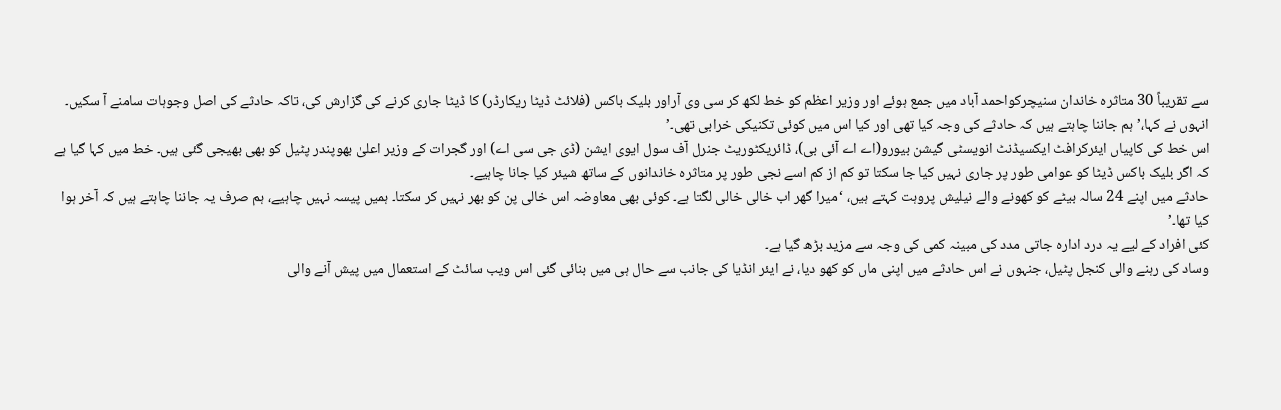سے تقریباً 30 متاثرہ خاندان سنیچرکواحمد آباد میں جمع ہوئے اور وزیر اعظم کو خط لکھ کر سی وی آراور بلیک باکس (فلائٹ ڈیٹا ریکارڈر) کا ڈیٹا جاری کرنے کی گزارش کی، تاکہ حادثے کی اصل وجوہات سامنے آ سکیں۔
انہوں نے کہا،’ہم جاننا چاہتے ہیں کہ حادثے کی وجہ کیا تھی اور کیا اس میں کوئی تکنیکی خرابی تھی۔’
اس خط کی کاپیاں ایئرکرافٹ ایکسیڈنٹ انویسٹی گیشن بیورو(اے اے آئی بی)، ڈائریکٹوریٹ جنرل آف سول ایوی ایشن (ڈی جی سی اے) اور گجرات کے وزیر اعلیٰ بھوپندر پٹیل کو بھی بھیجی گئی ہیں۔ خط میں کہا گیا ہے کہ اگر بلیک باکس ڈیٹا کو عوامی طور پر جاری نہیں کیا جا سکتا تو کم از کم اسے نجی طور پر متاثرہ خاندانوں کے ساتھ شیئر کیا جانا چاہیے۔
حادثے میں اپنے 24 سالہ بیٹے کو کھونے والے نیلیش پروہت کہتے ہیں، ‘میرا گھر اب خالی خالی لگتا ہے۔ کوئی بھی معاوضہ اس خالی پن کو بھر نہیں کر سکتا۔ ہمیں پیسہ نہیں چاہیے، ہم صرف یہ جاننا چاہتے ہیں کہ آخر ہوا کیا تھا۔’
کئی افراد کے لیے یہ درد ادارہ جاتی مدد کی مبینہ کمی کی وجہ سے مزید بڑھ گیا ہے۔
وساد کی رہنے والی کنجل پٹیل، جنہوں نے اس حادثے میں اپنی ماں کو کھو دیا، نے ایئر انڈیا کی جانب سے حال ہی میں بنائی گئی اس ویب سائٹ کے استعمال میں پیش آنے والی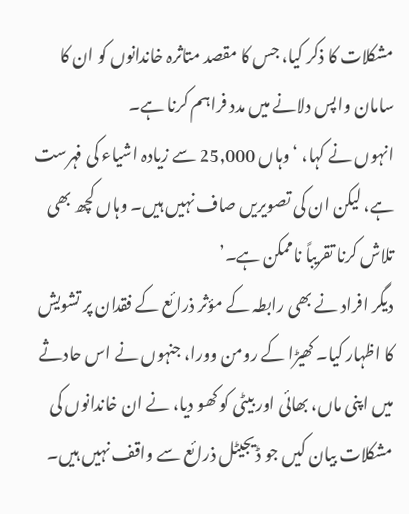مشکلات کا ذکر کیا، جس کا مقصد متاثرہ خاندانوں کو ان کا سامان واپس دلانے میں مدد فراہم کرنا ہے۔
انہوں نے کہا، ‘وہاں 25,000 سے زیادہ اشیاء کی فہرست ہے، لیکن ان کی تصویریں صاف نہیں ہیں۔ وہاں کچھ بھی تلاش کرنا تقریباً ناممکن ہے۔’
دیگر افراد نے بھی رابطہ کے مؤثر ذرائع کے فقدان پر تشویش کا اظہار کیا۔ کھیڑا کے رومن وورا، جنہوں نے اس حادثے میں اپنی ماں، بھائی اور بیٹی کو کھو دیا، نے ان خاندانوں کی مشکلات بیان کیں جو ڈیجیٹل ذرائع سے واقف نہیں ہیں۔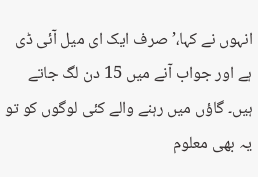انہوں نے کہا،’صرف ایک ای میل آئی ڈی ہے اور جواب آنے میں 15 دن لگ جاتے ہیں۔ گاؤں میں رہنے والے کئی لوگوں کو تو یہ بھی معلوم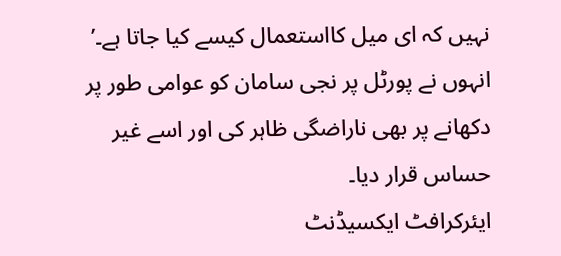نہیں کہ ای میل کااستعمال کیسے کیا جاتا ہے۔’
انہوں نے پورٹل پر نجی سامان کو عوامی طور پر دکھانے پر بھی ناراضگی ظاہر کی اور اسے غیر حساس قرار دیا۔
ایئرکرافٹ ایکسیڈنٹ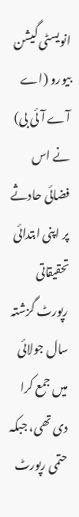انویسٹی گیشن بیورو (اے آے آئی بی) نے اس فضائی حادثے پر اپنی ابتدائی تحقیقاتی رپورٹ گزشتہ سال جولائی میں جمع کرا دی تھی، جبکہ حتمی رپورٹ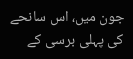جون میں، اس سانحے کی پہلی برسی کے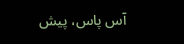آس پاس، پیش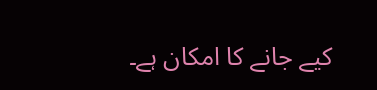کیے جانے کا امکان ہے۔